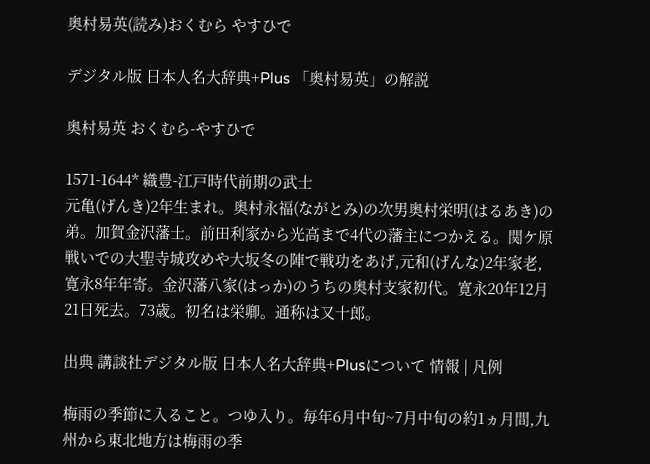奥村易英(読み)おくむら やすひで

デジタル版 日本人名大辞典+Plus 「奥村易英」の解説

奥村易英 おくむら-やすひで

1571-1644* 織豊-江戸時代前期の武士
元亀(げんき)2年生まれ。奥村永福(ながとみ)の次男奥村栄明(はるあき)の弟。加賀金沢藩士。前田利家から光高まで4代の藩主につかえる。関ケ原戦いでの大聖寺城攻めや大坂冬の陣で戦功をあげ,元和(げんな)2年家老,寛永8年年寄。金沢藩八家(はっか)のうちの奥村支家初代。寛永20年12月21日死去。73歳。初名は栄卿。通称は又十郎。

出典 講談社デジタル版 日本人名大辞典+Plusについて 情報 | 凡例

梅雨の季節に入ること。つゆ入り。毎年6月中旬~7月中旬の約1ヵ月間,九州から東北地方は梅雨の季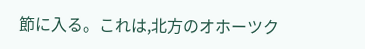節に入る。これは,北方のオホーツク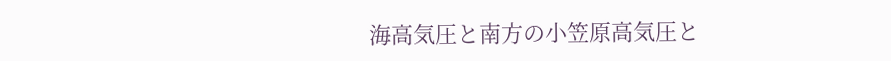海高気圧と南方の小笠原高気圧と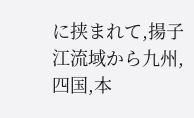に挟まれて,揚子江流域から九州,四国,本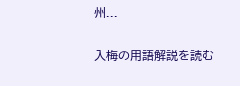州...

入梅の用語解説を読む